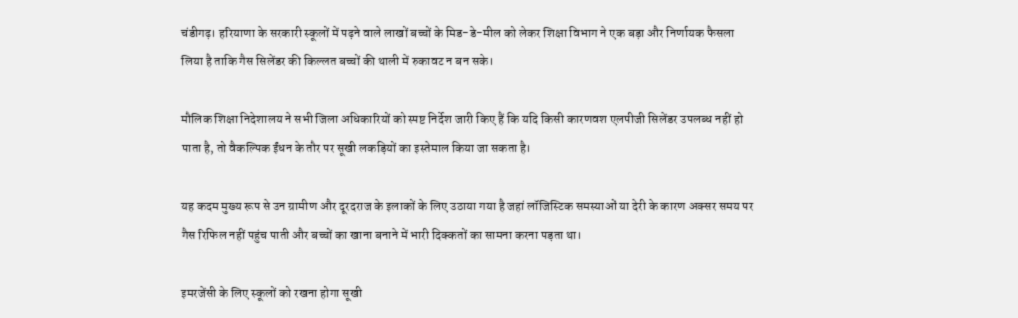चंडीगढ़। हरियाणा के सरकारी स्कूलों में पढ़ने वाले लाखों बच्चों के मिड-डे-मील को लेकर शिक्षा विभाग ने एक बड़ा और निर्णायक फैसला लिया है ताकि गैस सिलेंडर की किल्लत बच्चों की थाली में रुकावट न बन सके।

मौलिक शिक्षा निदेशालय ने सभी जिला अधिकारियों को स्पष्ट निर्देश जारी किए हैं कि यदि किसी कारणवश एलपीजी सिलेंडर उपलब्ध नहीं हो पाता है, तो वैकल्पिक ईंधन के तौर पर सूखी लकड़ियों का इस्तेमाल किया जा सकता है।

यह कदम मुख्य रूप से उन ग्रामीण और दूरदराज के इलाकों के लिए उठाया गया है जहां लॉजिस्टिक समस्याओं या देरी के कारण अक्सर समय पर गैस रिफिल नहीं पहुंच पाती और बच्चों का खाना बनाने में भारी दिक्कतों का सामना करना पड़ता था।

इमरजेंसी के लिए स्कूलों को रखना होगा सूखी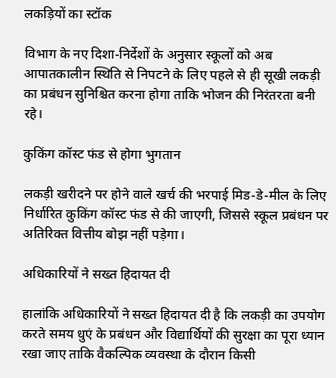लकड़ियों का स्टॉक

विभाग के नए दिशा-निर्देशों के अनुसार स्कूलों को अब आपातकालीन स्थिति से निपटने के लिए पहले से ही सूखी लकड़ी का प्रबंधन सुनिश्चित करना होगा ताकि भोजन की निरंतरता बनी रहे।

कुकिंग कॉस्ट फंड से होगा भुगतान

लकड़ी खरीदने पर होने वाले खर्च की भरपाई मिड-डे-मील के लिए निर्धारित कुकिंग कॉस्ट फंड से की जाएगी, जिससे स्कूल प्रबंधन पर अतिरिक्त वित्तीय बोझ नहीं पड़ेगा।

अधिकारियों ने सख्त हिदायत दी

हालांकि अधिकारियों ने सख्त हिदायत दी है कि लकड़ी का उपयोग करते समय धुएं के प्रबंधन और विद्यार्थियों की सुरक्षा का पूरा ध्यान रखा जाए ताकि वैकल्पिक व्यवस्था के दौरान किसी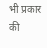भी प्रकार की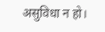असुविधा न हो।